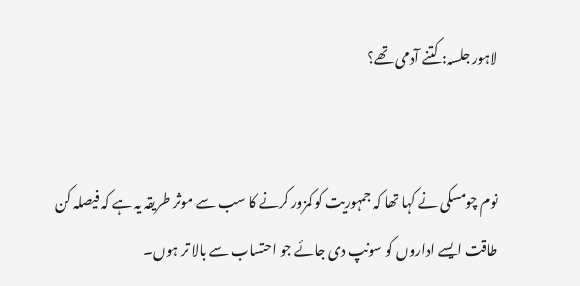لاہور جلسہ: کتنے آدمی تھے؟


نوم چومسکی نے کہا تھا کہ جمہوریت کو کمزور کرنے کا سب سے موثر طریقہ یہ ہے کہ فیصلہ کن طاقت ایسے اداروں کو سونپ دی جائے جو احتساب سے بالا تر ہوں۔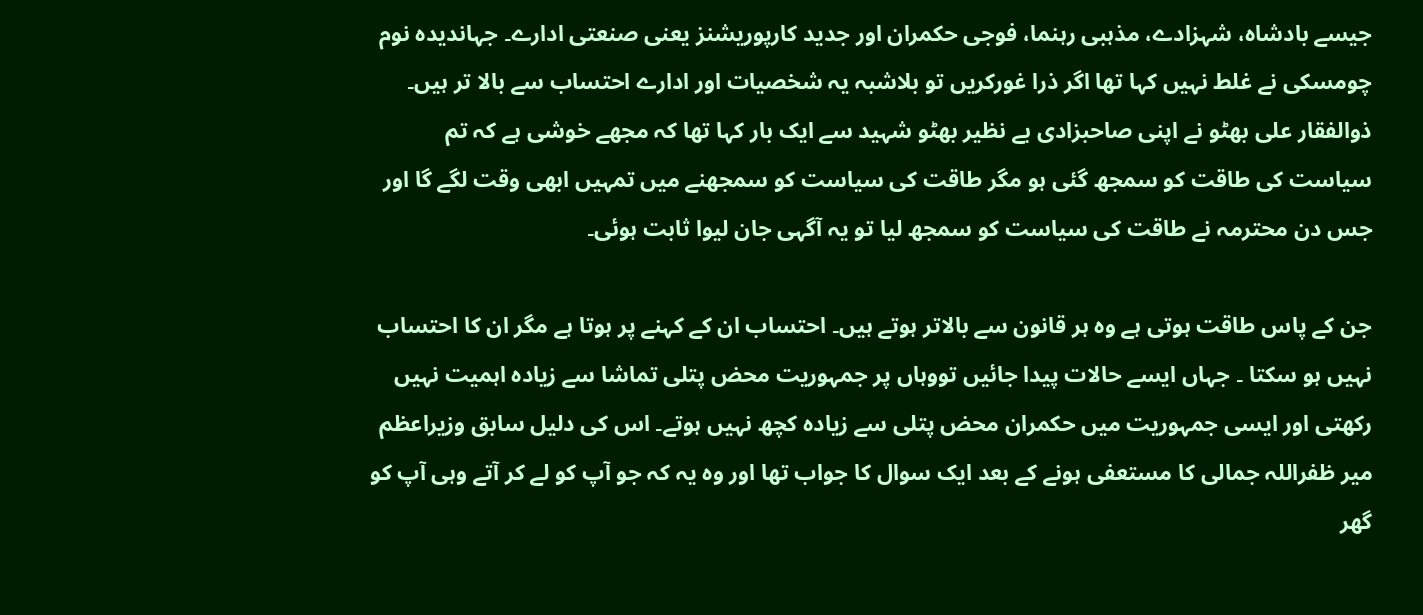جیسے بادشاہ، شہزادے، مذہبی رہنما، فوجی حکمران اور جدید کارپوریشنز یعنی صنعتی ادارے۔ جہاندیدہ نوم چومسکی نے غلط نہیں کہا تھا اگر ذرا غورکریں تو بلاشبہ یہ شخصیات اور ادارے احتساب سے بالا تر ہیں۔ ذوالفقار علی بھٹو نے اپنی صاحبزادی بے نظیر بھٹو شہید سے ایک بار کہا تھا کہ مجھے خوشی ہے کہ تم سیاست کی طاقت کو سمجھ گئی ہو مگر طاقت کی سیاست کو سمجھنے میں تمہیں ابھی وقت لگے گا اور جس دن محترمہ نے طاقت کی سیاست کو سمجھ لیا تو یہ آگہی جان لیوا ثابت ہوئی۔

جن کے پاس طاقت ہوتی ہے وہ ہر قانون سے بالاتر ہوتے ہیں۔ احتساب ان کے کہنے پر ہوتا ہے مگر ان کا احتساب نہیں ہو سکتا ۔ جہاں ایسے حالات پیدا جائیں تووہاں پر جمہوریت محض پتلی تماشا سے زیادہ اہمیت نہیں رکھتی اور ایسی جمہوریت میں حکمران محض پتلی سے زیادہ کچھ نہیں ہوتے۔ اس کی دلیل سابق وزیراعظم میر ظفراللہ جمالی کا مستعفی ہونے کے بعد ایک سوال کا جواب تھا اور وہ یہ کہ جو آپ کو لے کر آتے وہی آپ کو گھر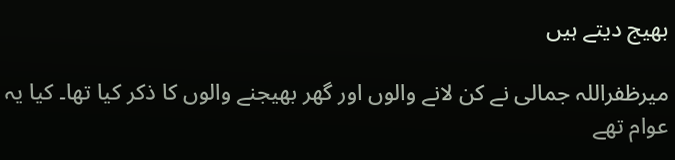بھیج دیتے ہیں

میرظفراللہ جمالی نے کن لانے والوں اور گھر بھیجنے والوں کا ذکر کیا تھا۔ کیا یہ عوام تھے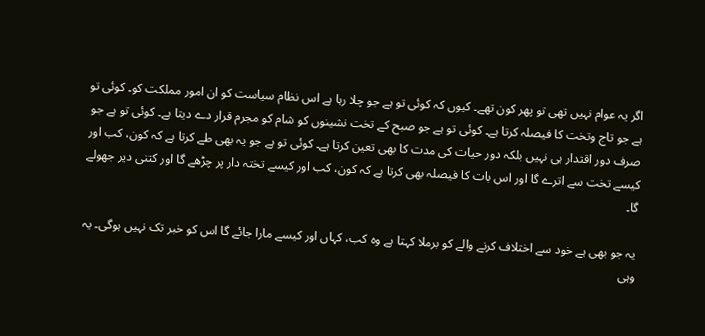اگر یہ عوام نہیں تھی تو پھر کون تھے۔ کیوں کہ کوئی تو ہے جو چلا رہا ہے اس نظام سیاست کو ان امور مملکت کو۔ کوئی تو ہے جو تاج وتخت کا فیصلہ کرتا ہے۔ کوئی تو ہے جو صبح کے تخت نشینوں کو شام کو مجرم قرار دے دیتا ہے۔ کوئی تو ہے جو صرف دور اقتدار ہی نہیں بلکہ دور حیات کی مدت کا بھی تعین کرتا ہے۔ کوئی تو ہے جو یہ بھی طے کرتا ہے کہ کون، کب اور کیسے تخت سے اترے گا اور اس بات کا فیصلہ بھی کرتا ہے کہ کون، کب اور کیسے تختہ دار پر چڑھے گا اور کتنی دیر جھولے گا۔

یہ جو بھی ہے خود سے اختلاف کرنے والے کو برملا کہتا ہے وہ کب، کہاں اور کیسے مارا جائے گا اس کو خبر تک نہیں ہوگی۔ یہ وہی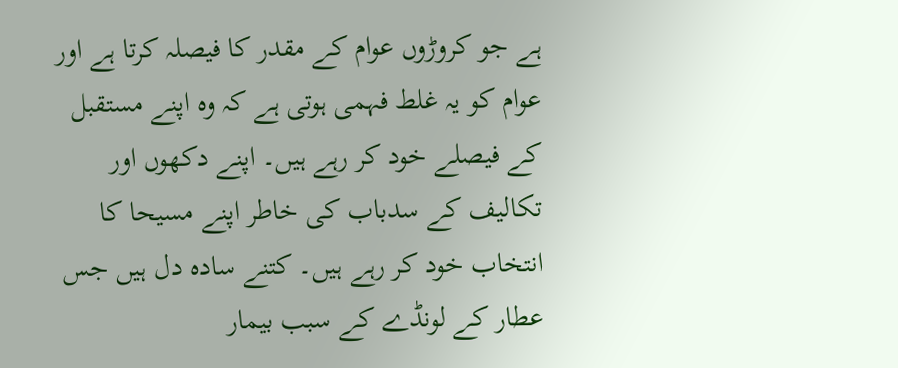ہے جو کروڑوں عوام کے مقدر کا فیصلہ کرتا ہے اور عوام کو یہ غلط فہمی ہوتی ہے کہ وہ اپنے مستقبل کے فیصلے خود کر رہے ہیں۔ اپنے دکھوں اور تکالیف کے سدباب کی خاطر اپنے مسیحا کا انتخاب خود کر رہے ہیں۔ کتنے سادہ دل ہیں جس عطار کے لونڈے کے سبب بیمار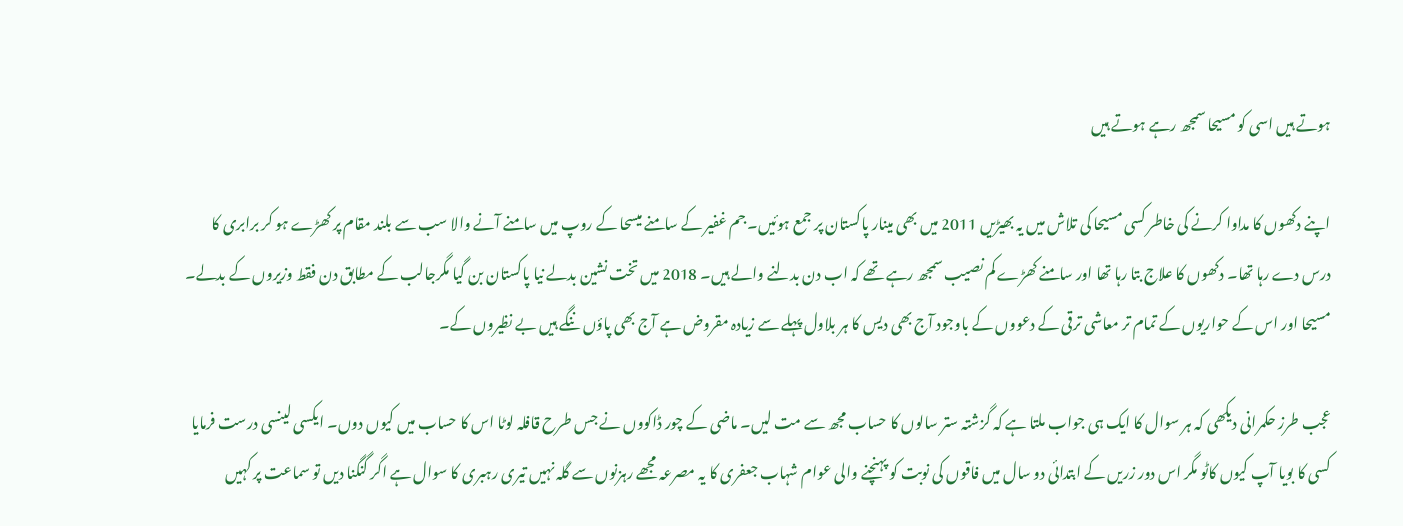ہوتے ہیں اسی کو مسیحا سمجھ رہے ہوتے ہیں

اپنے دکھوں کا مداوا کرنے کی خاطر کسی مسیحا کی تلاش میں یہ بھیڑیں 2011 میں بھی مینار پاکستان پر جمع ہوئیں۔ جم غفیر کے سامنے میسحا کے روپ میں سامنے آنے والا سب سے بلند مقام پر کھڑے ہو کر برابری کا درس دے رہا تھا۔ دکھوں کا علاج بتا رہا تھا اور سامنے کھڑے کم نصیب سمجھ رہے تھے کہ اب دن بدلنے والے ہیں۔ 2018 میں تخت نشین بدلے نیا پاکستان بن گیا مگرجالب کے مطابق دن فقط وزیروں کے بدلے۔ مسیحا اور اس کے حواریوں کے تمام تر معاشی ترقی کے دعووں کے باوجود آج بھی دیس کا ہر بلاول پہلے سے زیادہ مقروض ہے آج بھی پاؤں ننگے ہیں بے نظیروں کے۔

عجب طرز حکمرانی دیکھی کہ ہر سوال کا ایک ہی جواب ملتا ہے کہ گزشتہ ستر سالوں کا حساب مجھ سے مت لیں۔ ماضی کے چور ڈاکووں نے جس طرح قافلہ لوٹا اس کا حساب میں کیوں دوں۔ ایکسی لینسی درست فرمایا کسی کا بویا آپ کیوں کاٹو مگر اس دور زریں کے ابتدائی دو سال میں فاقوں کی نوبت کو پہنچنے والی عوام شہاب جعفری کا یہ مصرعہ مجھے رہزنوں سے گلہ نہیں تیری رہبری کا سوال ہے اگر گنگنا دیں تو سماعت پر کہیں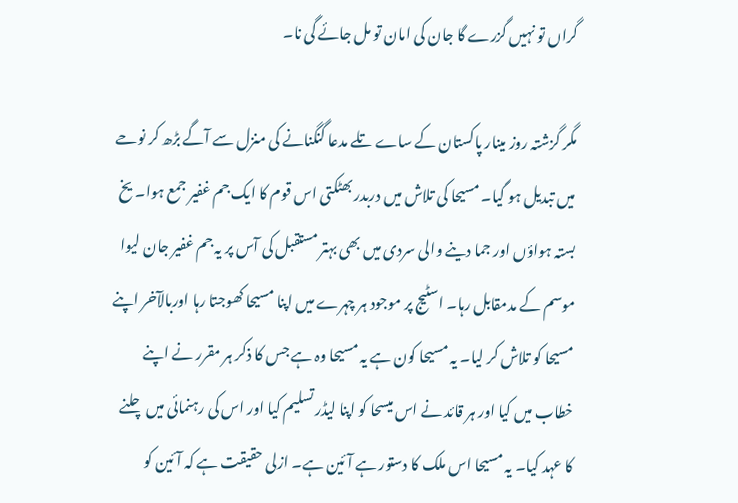گراں تو نہیں گزرے گا جان کی امان تو مل جائے گی نا۔

مگر گزشتہ روز مینار پاکستان کے ساے تلے مدعا گنگنانے کی منزل سے آگے بڑھ کر نوحے میں تبدیل ہو گیا۔ مسیحا کی تلاش میں دربدر بھٹکتی اس قوم کا ایک جم غفیر جمع ہوا۔ یخ بستہ ہواؤں اور جما دینے والی سردی میں بھی بہتر مستقبل کی آس پر یہ جم غفیر جان لیوا موسم کے مدمقابل رہا۔ اسٹیج پر موجود ہر چہرے میں اپنا مسیحا کھوجتا رہا اوربالآخر اپنے مسیحا کو تلاش کر لیا۔ یہ مسیحا کون ہے یہ مسیحا وہ ہے جس کا ذکر ہر مقرر نے اپنے خطاب میں کیا اور ہر قائد نے اس میسحا کو اپنا لیڈر تسلیم کیا اور اس کی رہنمائی میں چلنے کا عہد کیا۔ یہ مسیحا اس ملک کا دستور ہے آئین ہے۔ ازلی حقیقت ہے کہ آئین کو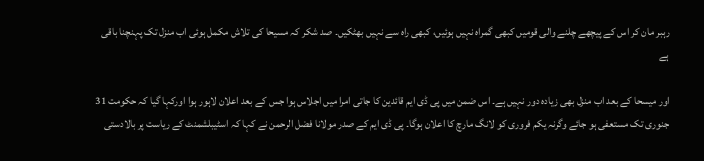رہبر مان کر اس کے پیچھے چلنے والی قومیں کبھی گمراہ نہیں ہوئیں، کبھی راہ سے نہیں بھٹکیں۔ صد شکر کہ مسیحا کی تلاش مکمل ہوئی اب منزل تک پہنچنا باقی ہے

اور میسحا کے بعد اب منزل بھی زیادہ دور نہیں ہے۔ اس ضمن میں پی ڈی ایم قائدین کا جاتی امرا میں اجلاس ہوا جس کے بعد اعلان لاہور ہوا اورکہا گیا کہ حکومت 31 جنوری تک مستعفی ہو جائے وگرنہ یکم فروری کو لانگ مارچ کا اعلان ہوگا۔ پی ڈی ایم کے صدر مولانا فضل الرحمن نے کہا کہ اسٹیبلشمنٹ کے ریاست پر بالادستی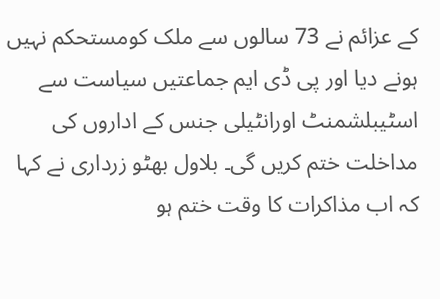کے عزائم نے 73 سالوں سے ملک کومستحکم نہیں ہونے دیا اور پی ڈی ایم جماعتیں سیاست سے اسٹیبلشمنٹ اورانٹیلی جنس کے اداروں کی مداخلت ختم کریں گی۔ بلاول بھٹو زرداری نے کہا کہ اب مذاکرات کا وقت ختم ہو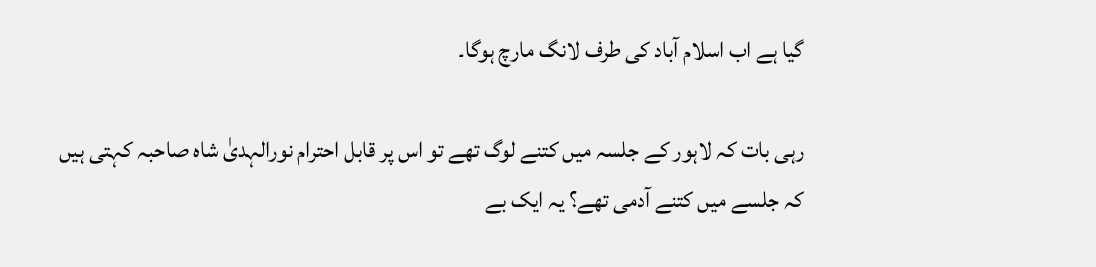گیا ہے اب اسلام آباد کی طرف لانگ مارچ ہوگا۔

رہی بات کہ لاہور کے جلسہ میں کتنے لوگ تھے تو اس پر قابل احترام نورالہدیٰ شاہ صاحبہ کہتی ہیں کہ جلسے میں کتنے آدمی تھے؟ یہ ایک بے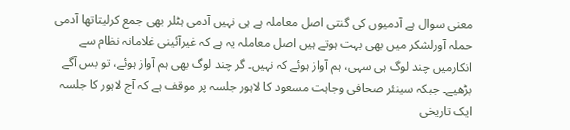معنی سوال ہے آدمیوں کی گنتی اصل معاملہ ہے ہی نہیں آدمی ہٹلر بھی جمع کرلیتاتھا آدمی حملہ آورلشکر میں بھی بہت ہوتے ہیں اصل معاملہ یہ ہے کہ غیرآئینی غلامانہ نظام سے انکارمیں چند لوگ ہی سہی، ہم آواز ہوئے کہ نہیں۔ گر چند لوگ بھی ہم آواز ہوئے، تو بس آگے بڑھیے۔ جبکہ سینئر صحافی وجاہت مسعود کا لاہور جلسہ پر موقف ہے کہ آج لاہور کا جلسہ ایک تاریخی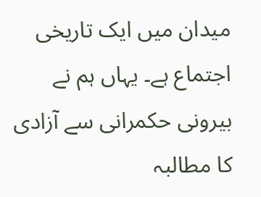میدان میں ایک تاریخی اجتماع ہے۔ یہاں ہم نے بیرونی حکمرانی سے آزادی کا مطالبہ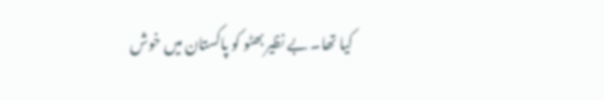کیا تھا۔ بے نظیر بھٹو کو پاکستان میں خوش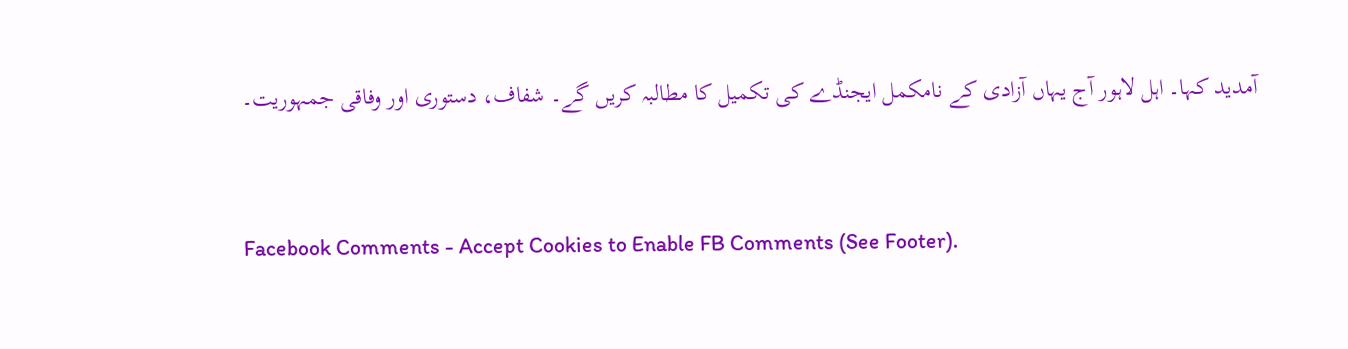آمدید کہا۔ اہل لاہور آج یہاں آزادی کے نامکمل ایجنڈے کی تکمیل کا مطالبہ کریں گے۔ شفاف، دستوری اور وفاقی جمہوریت۔


Facebook Comments - Accept Cookies to Enable FB Comments (See Footer).